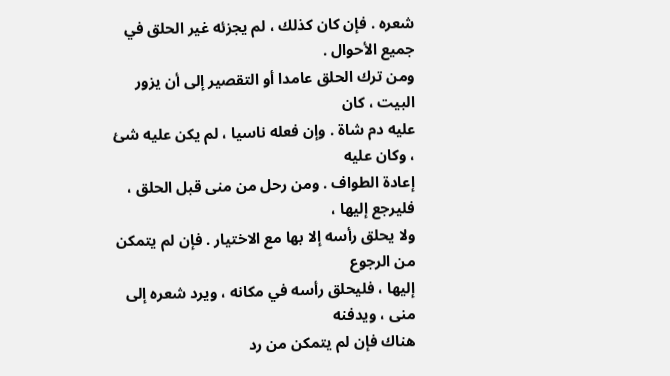شعره . فإن كان كذلك ، لم يجزئه غير الحلق في جميع الأحوال .
ومن ترك الحلق عامدا أو التقصير إلى أن يزور البيت ، كان
عليه دم شاة . وإن فعله ناسيا ، لم يكن عليه شئ ، وكان عليه
إعادة الطواف . ومن رحل من منى قبل الحلق ، فليرجع إليها ،
ولا يحلق رأسه إلا بها مع الاختيار . فإن لم يتمكن من الرجوع
إليها ، فليحلق رأسه في مكانه ، ويرد شعره إلى منى ، ويدفنه
هناك فإن لم يتمكن من رد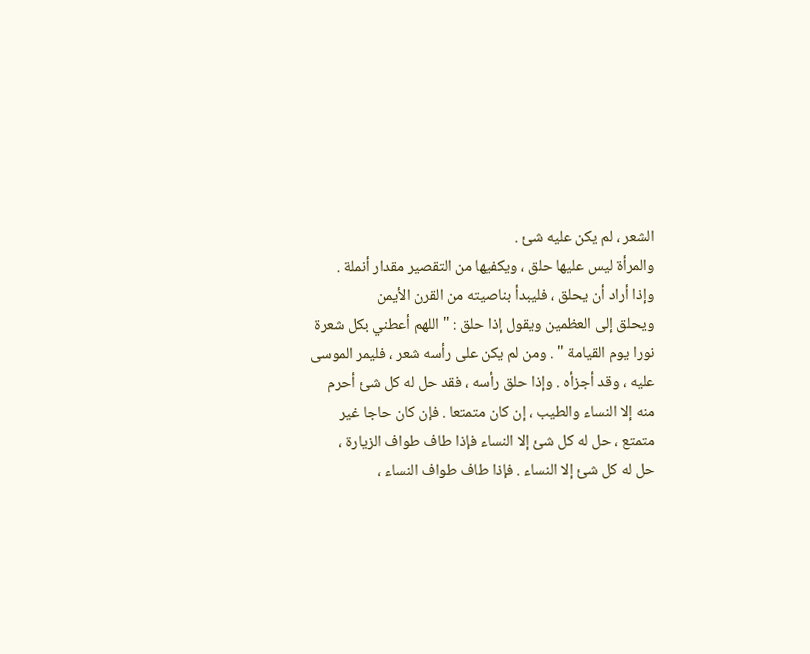الشعر ، لم يكن عليه شئ .
والمرأة ليس عليها حلق ، ويكفيها من التقصير مقدار أنملة .
وإذا أراد أن يحلق ، فليبدأ بناصيته من القرن الأيمن
ويحلق إلى العظمين ويقول إذا حلق : " اللهم أعطني بكل شعرة
نورا يوم القيامة " . ومن لم يكن على رأسه شعر ، فليمر الموسى
عليه ، وقد أجزأه . وإذا حلق رأسه ، فقد حل له كل شئ أحرم
منه إلا النساء والطيب ، إن كان متمتعا . فإن كان حاجا غير
متمتع ، حل له كل شئ إلا النساء فإذا طاف طواف الزيارة ،
حل له كل شئ إلا النساء . فإذا طاف طواف النساء ،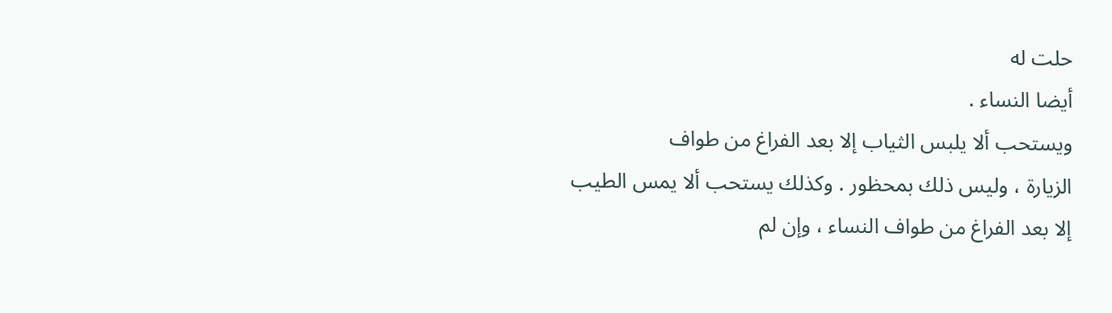حلت له
أيضا النساء .
ويستحب ألا يلبس الثياب إلا بعد الفراغ من طواف
الزيارة ، وليس ذلك بمحظور . وكذلك يستحب ألا يمس الطيب
إلا بعد الفراغ من طواف النساء ، وإن لم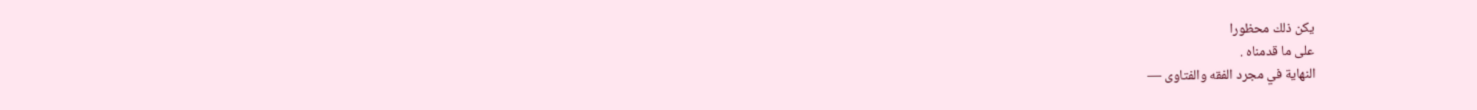يكن ذلك محظورا
على ما قدمناه .
النهاية في مجرد الفقه والفتاوى —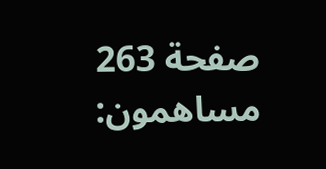صفحة 263
مساهمون: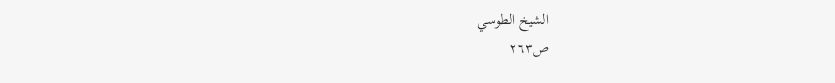الشيخ الطوسي
ص٢٦٣